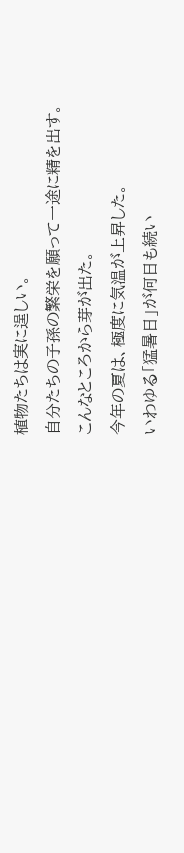植物たちは実に逞しい。
自分たちの子孫の繁栄を願って一途に精を出す。
こんなところから芽が出た。
今年の夏は、極度に気温が上昇した。
いわゆる「猛暑日」が何日も続い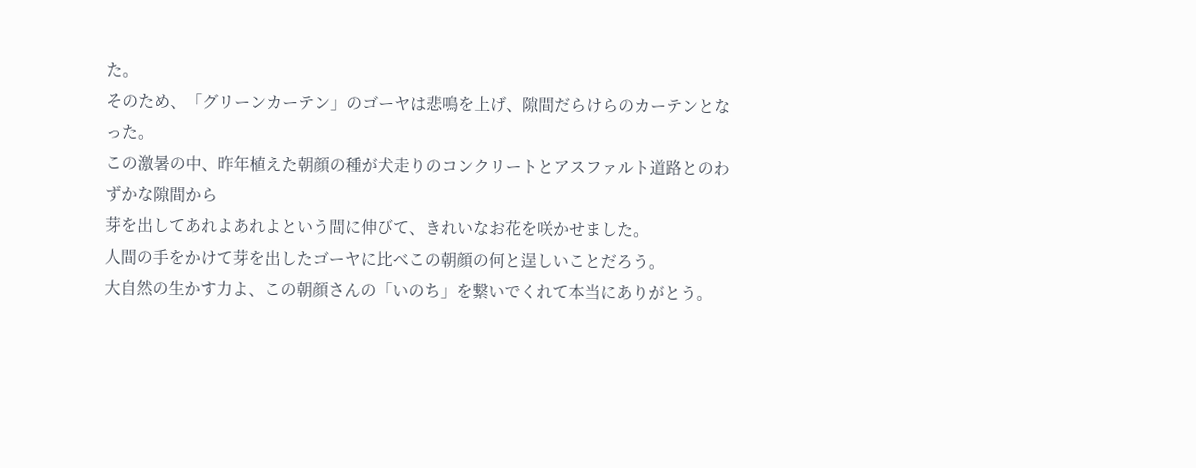た。
そのため、「グリーンカーテン」のゴーヤは悲鳴を上げ、隙間だらけらのカーテンとなった。
この激暑の中、昨年植えた朝顔の種が犬走りのコンクリートとアスファルト道路とのわずかな隙間から
芽を出してあれよあれよという間に伸びて、きれいなお花を咲かせました。
人間の手をかけて芽を出したゴーヤに比べこの朝顔の何と逞しいことだろう。
大自然の生かす力よ、この朝顔さんの「いのち」を繋いでくれて本当にありがとう。